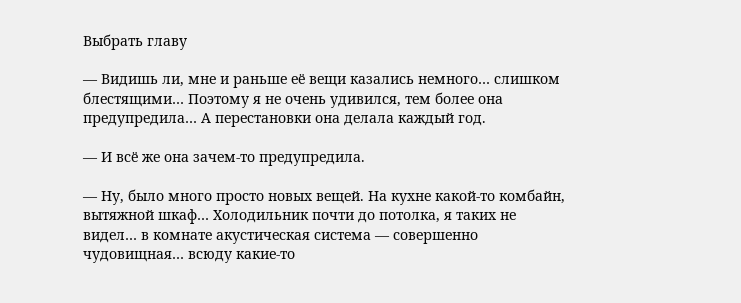Выбрать главу

— Видишь ли, мне и раньше её вещи казались немного… слишком блестящими… Поэтому я не очень удивился, тем более она предупредила… А перестановки она делала каждый год.

— И всё же она зачем-то предупредила.

— Ну, было много просто новых вещей. На кухне какой-то комбайн, вытяжной шкаф… Холодильник почти до потолка, я таких не видел… в комнате акустическая система — совершенно чудовищная… всюду какие-то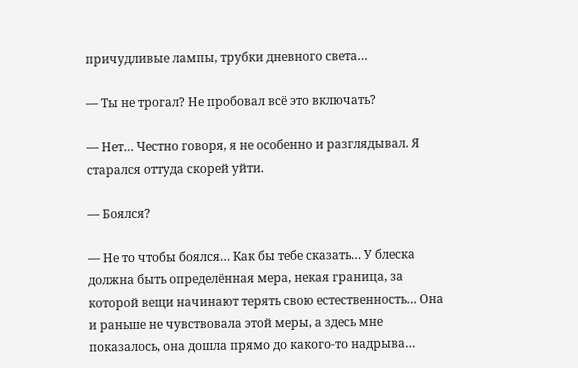причудливые лампы, трубки дневного света…

— Ты не трогал? Не пробовал всё это включать?

— Нет… Честно говоря, я не особенно и разглядывал. Я старался оттуда скорей уйти.

— Боялся?

— Не то чтобы боялся… Как бы тебе сказать… У блеска должна быть определённая мера, некая граница, за которой вещи начинают терять свою естественность… Она и раньше не чувствовала этой меры, а здесь мне показалось, она дошла прямо до какого-то надрыва…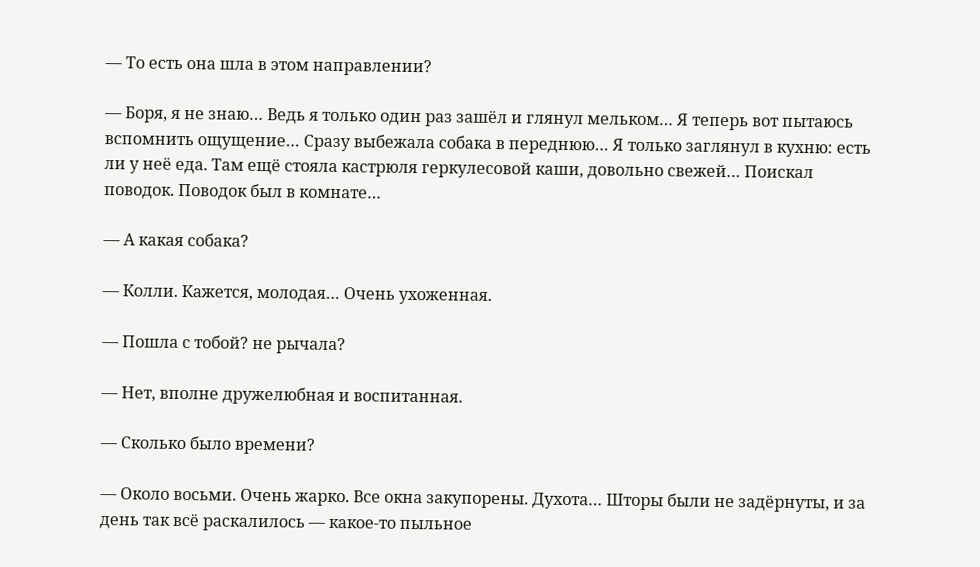— То есть она шла в этом направлении?

— Боря, я не знаю… Ведь я только один раз зашёл и глянул мельком… Я теперь вот пытаюсь вспомнить ощущение… Сразу выбежала собака в переднюю… Я только заглянул в кухню: есть ли у неё еда. Там ещё стояла кастрюля геркулесовой каши, довольно свежей… Поискал поводок. Поводок был в комнате…

— А какая собака?

— Колли. Кажется, молодая… Очень ухоженная.

— Пошла с тобой? не рычала?

— Нет, вполне дружелюбная и воспитанная.

— Сколько было времени?

— Около восьми. Очень жарко. Все окна закупорены. Духота… Шторы были не задёрнуты, и за день так всё раскалилось — какое-то пыльное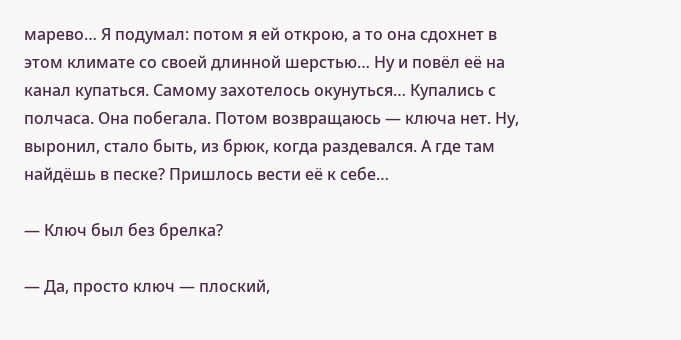марево… Я подумал: потом я ей открою, а то она сдохнет в этом климате со своей длинной шерстью… Ну и повёл её на канал купаться. Самому захотелось окунуться… Купались с полчаса. Она побегала. Потом возвращаюсь — ключа нет. Ну, выронил, стало быть, из брюк, когда раздевался. А где там найдёшь в песке? Пришлось вести её к себе…

— Ключ был без брелка?

— Да, просто ключ — плоский,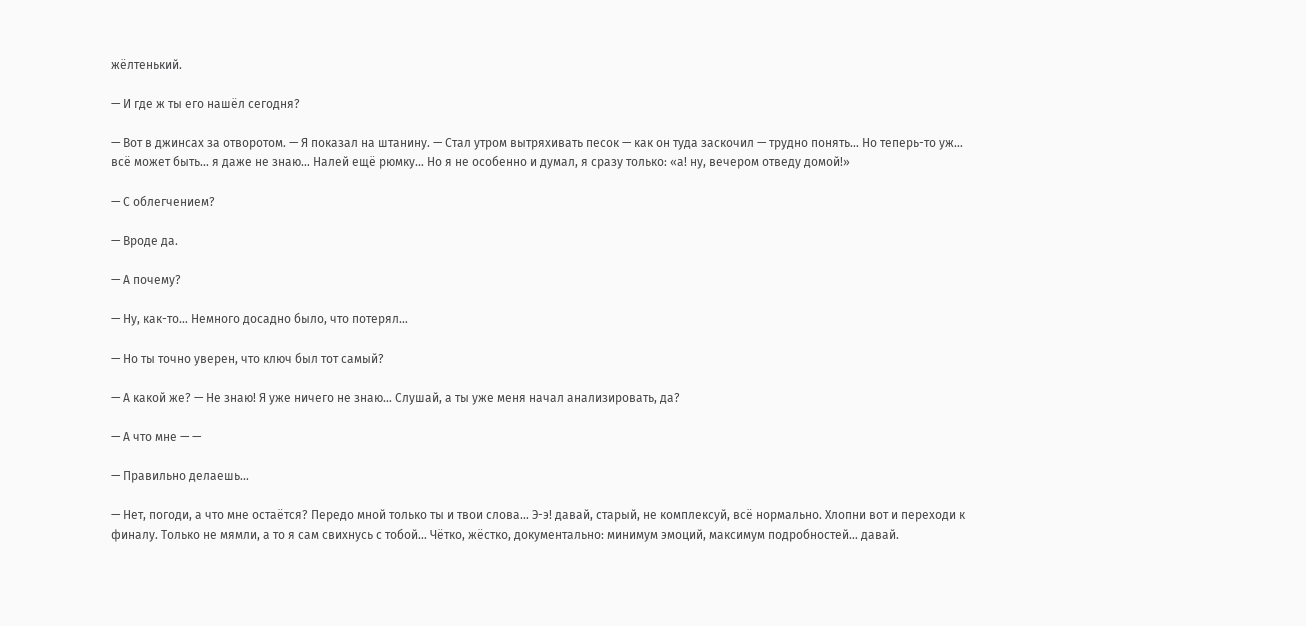жёлтенький.

— И где ж ты его нашёл сегодня?

— Вот в джинсах за отворотом. — Я показал на штанину. — Стал утром вытряхивать песок — как он туда заскочил — трудно понять… Но теперь-то уж… всё может быть… я даже не знаю… Налей ещё рюмку… Но я не особенно и думал, я сразу только: «а! ну, вечером отведу домой!»

— С облегчением?

— Вроде да.

— А почему?

— Ну, как-то… Немного досадно было, что потерял…

— Но ты точно уверен, что ключ был тот самый?

— А какой же? — Не знаю! Я уже ничего не знаю… Слушай, а ты уже меня начал анализировать, да?

— А что мне — —

— Правильно делаешь…

— Нет, погоди, а что мне остаётся? Передо мной только ты и твои слова… Э-э! давай, старый, не комплексуй, всё нормально. Хлопни вот и переходи к финалу. Только не мямли, а то я сам свихнусь с тобой… Чётко, жёстко, документально: минимум эмоций, максимум подробностей… давай.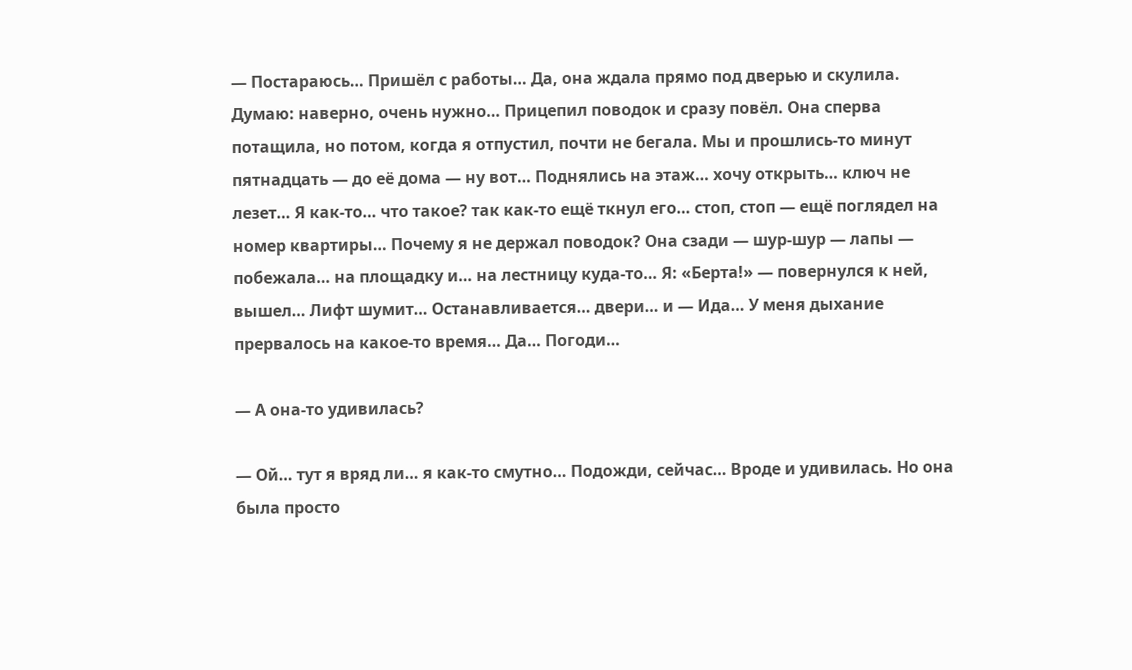— Постараюсь… Пришёл с работы… Да, она ждала прямо под дверью и скулила. Думаю: наверно, очень нужно… Прицепил поводок и сразу повёл. Она сперва потащила, но потом, когда я отпустил, почти не бегала. Мы и прошлись-то минут пятнадцать — до её дома — ну вот… Поднялись на этаж… хочу открыть… ключ не лезет… Я как-то… что такое? так как-то ещё ткнул его… стоп, стоп — ещё поглядел на номер квартиры… Почему я не держал поводок? Она сзади — шур-шур — лапы — побежала… на площадку и… на лестницу куда-то… Я: «Берта!» — повернулся к ней, вышел… Лифт шумит… Останавливается… двери… и — Ида… У меня дыхание прервалось на какое-то время… Да… Погоди…

— А она-то удивилась?

— Ой… тут я вряд ли… я как-то смутно… Подожди, сейчас… Вроде и удивилась. Но она была просто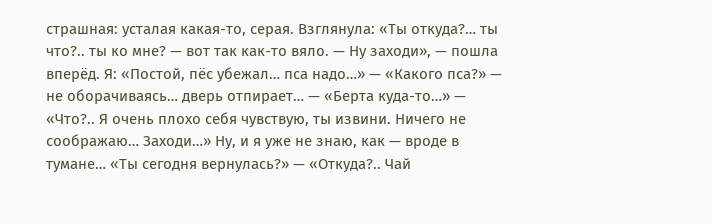страшная: усталая какая-то, серая. Взглянула: «Ты откуда?… ты что?.. ты ко мне? — вот так как-то вяло. — Ну заходи», — пошла вперёд. Я: «Постой, пёс убежал… пса надо…» — «Какого пса?» — не оборачиваясь… дверь отпирает… — «Берта куда-то…» — «Что?.. Я очень плохо себя чувствую, ты извини. Ничего не соображаю… Заходи…» Ну, и я уже не знаю, как — вроде в тумане… «Ты сегодня вернулась?» — «Откуда?.. Чай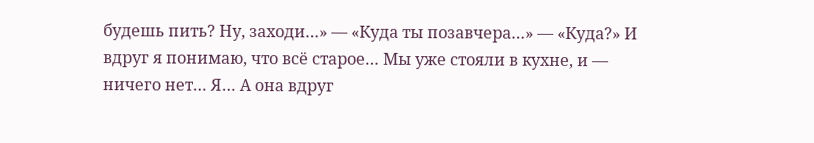будешь пить? Ну, заходи…» — «Куда ты позавчера…» — «Куда?» И вдруг я понимаю, что всё старое… Мы уже стояли в кухне, и — ничего нет… Я… А она вдруг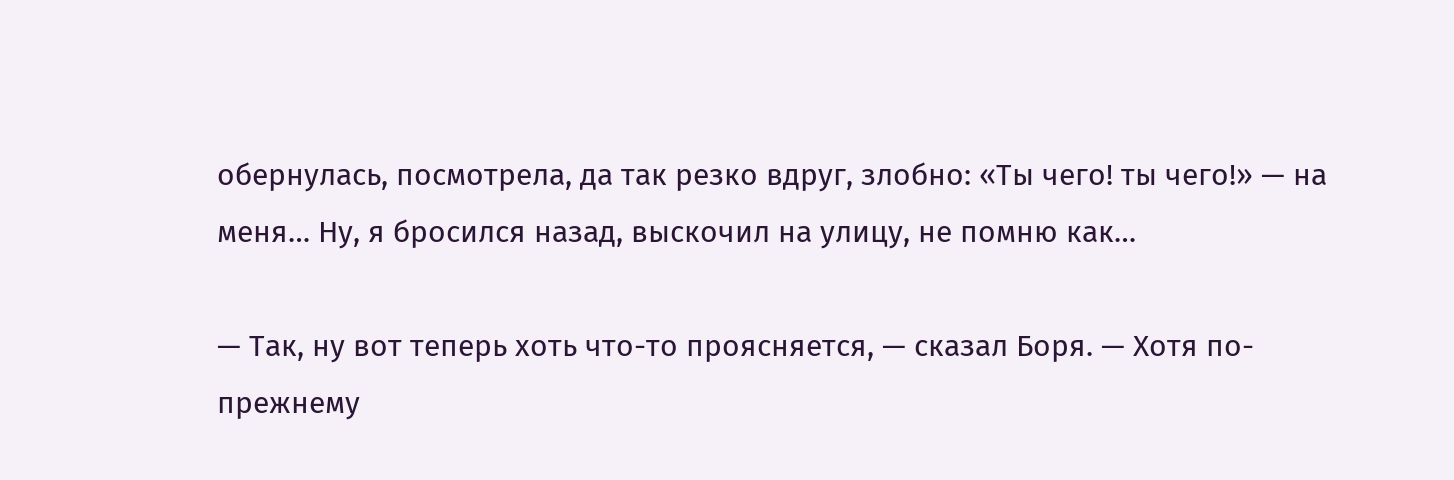обернулась, посмотрела, да так резко вдруг, злобно: «Ты чего! ты чего!» — на меня… Ну, я бросился назад, выскочил на улицу, не помню как…

— Так, ну вот теперь хоть что-то проясняется, — сказал Боря. — Хотя по-прежнему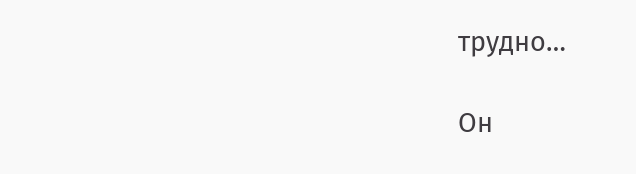трудно…

Он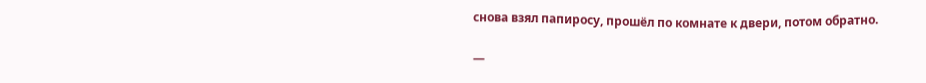снова взял папиросу, прошёл по комнате к двери, потом обратно.

—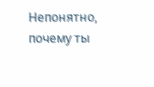Непонятно, почему ты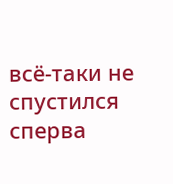всё-таки не спустился сперва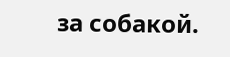за собакой.